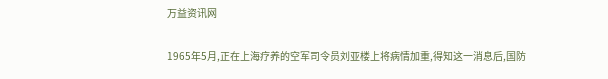万益资讯网

1965年5月,正在上海疗养的空军司令员刘亚楼上将病情加重,得知这一消息后,国防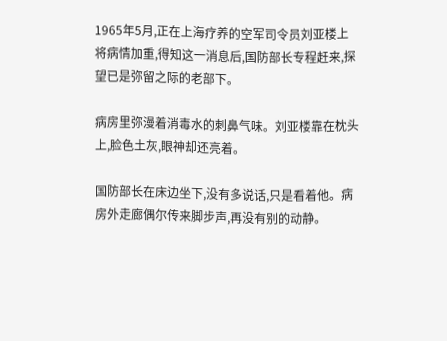1965年5月,正在上海疗养的空军司令员刘亚楼上将病情加重,得知这一消息后,国防部长专程赶来,探望已是弥留之际的老部下。

病房里弥漫着消毒水的刺鼻气味。刘亚楼靠在枕头上,脸色土灰,眼神却还亮着。

国防部长在床边坐下,没有多说话,只是看着他。病房外走廊偶尔传来脚步声,再没有别的动静。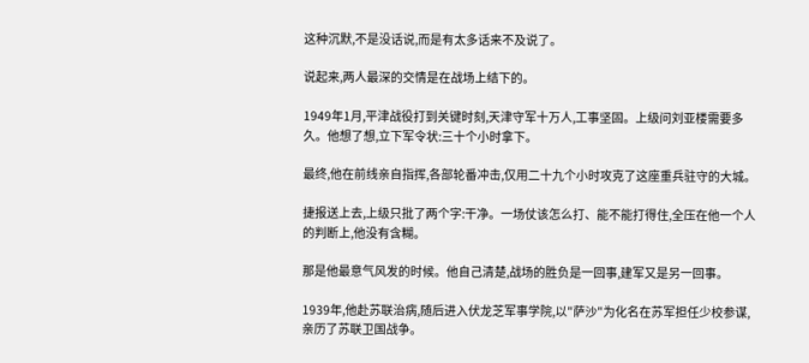这种沉默,不是没话说,而是有太多话来不及说了。

说起来,两人最深的交情是在战场上结下的。

1949年1月,平津战役打到关键时刻,天津守军十万人,工事坚固。上级问刘亚楼需要多久。他想了想,立下军令状:三十个小时拿下。

最终,他在前线亲自指挥,各部轮番冲击,仅用二十九个小时攻克了这座重兵驻守的大城。

捷报送上去,上级只批了两个字:干净。一场仗该怎么打、能不能打得住,全压在他一个人的判断上,他没有含糊。

那是他最意气风发的时候。他自己清楚,战场的胜负是一回事,建军又是另一回事。

1939年,他赴苏联治病,随后进入伏龙芝军事学院,以"萨沙"为化名在苏军担任少校参谋,亲历了苏联卫国战争。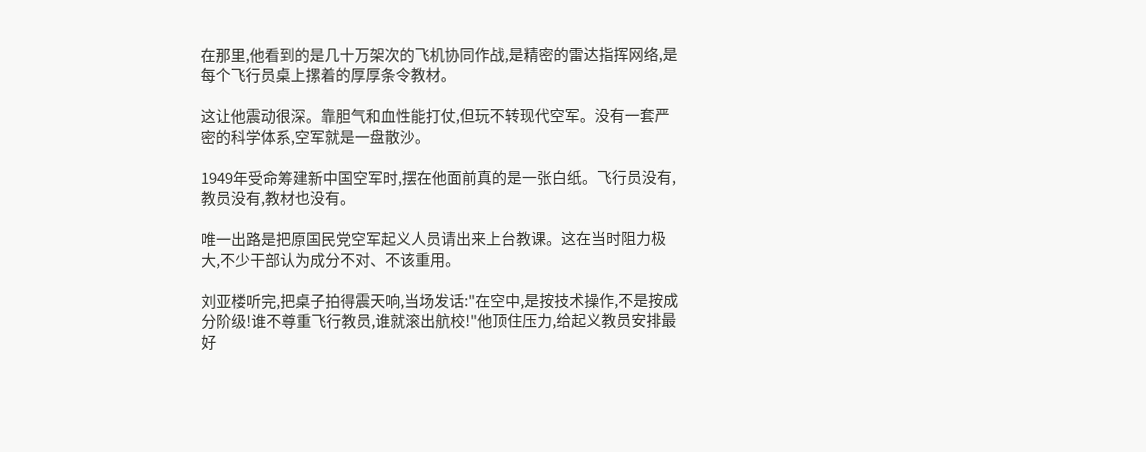在那里,他看到的是几十万架次的飞机协同作战,是精密的雷达指挥网络,是每个飞行员桌上摞着的厚厚条令教材。

这让他震动很深。靠胆气和血性能打仗,但玩不转现代空军。没有一套严密的科学体系,空军就是一盘散沙。

1949年受命筹建新中国空军时,摆在他面前真的是一张白纸。飞行员没有,教员没有,教材也没有。

唯一出路是把原国民党空军起义人员请出来上台教课。这在当时阻力极大,不少干部认为成分不对、不该重用。

刘亚楼听完,把桌子拍得震天响,当场发话:"在空中,是按技术操作,不是按成分阶级!谁不尊重飞行教员,谁就滚出航校!"他顶住压力,给起义教员安排最好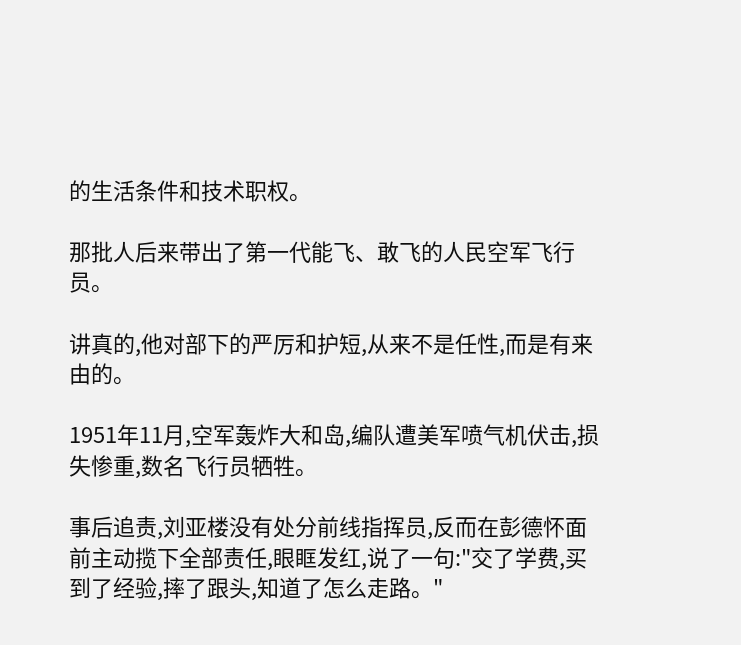的生活条件和技术职权。

那批人后来带出了第一代能飞、敢飞的人民空军飞行员。

讲真的,他对部下的严厉和护短,从来不是任性,而是有来由的。

1951年11月,空军轰炸大和岛,编队遭美军喷气机伏击,损失惨重,数名飞行员牺牲。

事后追责,刘亚楼没有处分前线指挥员,反而在彭德怀面前主动揽下全部责任,眼眶发红,说了一句:"交了学费,买到了经验,摔了跟头,知道了怎么走路。"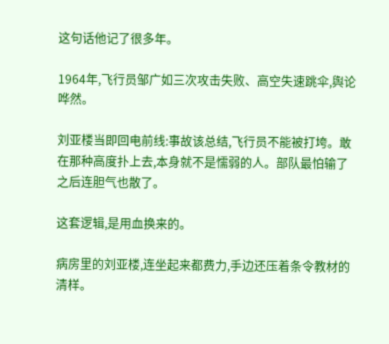这句话他记了很多年。

1964年,飞行员邹广如三次攻击失败、高空失速跳伞,舆论哗然。

刘亚楼当即回电前线:事故该总结,飞行员不能被打垮。敢在那种高度扑上去,本身就不是懦弱的人。部队最怕输了之后连胆气也散了。

这套逻辑,是用血换来的。

病房里的刘亚楼,连坐起来都费力,手边还压着条令教材的清样。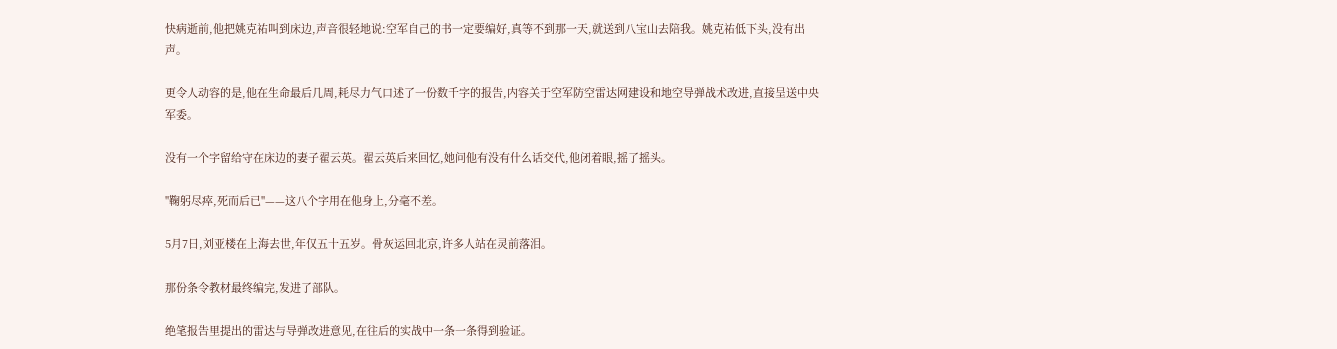快病逝前,他把姚克祐叫到床边,声音很轻地说:空军自己的书一定要编好,真等不到那一天,就送到八宝山去陪我。姚克祐低下头,没有出声。

更令人动容的是,他在生命最后几周,耗尽力气口述了一份数千字的报告,内容关于空军防空雷达网建设和地空导弹战术改进,直接呈送中央军委。

没有一个字留给守在床边的妻子翟云英。翟云英后来回忆,她问他有没有什么话交代,他闭着眼,摇了摇头。

"鞠躬尽瘁,死而后已"——这八个字用在他身上,分毫不差。

5月7日,刘亚楼在上海去世,年仅五十五岁。骨灰运回北京,许多人站在灵前落泪。

那份条令教材最终编完,发进了部队。

绝笔报告里提出的雷达与导弹改进意见,在往后的实战中一条一条得到验证。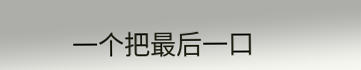一个把最后一口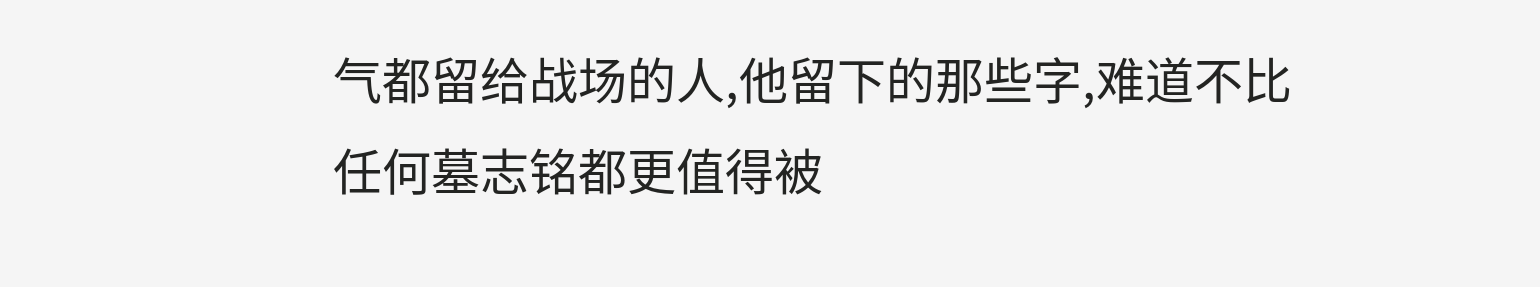气都留给战场的人,他留下的那些字,难道不比任何墓志铭都更值得被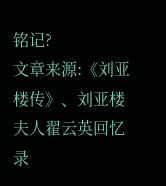铭记?
文章来源:《刘亚楼传》、刘亚楼夫人翟云英回忆录